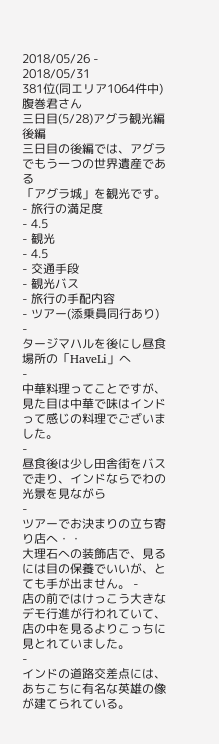2018/05/26 - 2018/05/31
381位(同エリア1064件中)
腹巻君さん
三日目(5/28)アグラ観光編 後編
三日目の後編では、アグラでもう一つの世界遺産である
「アグラ城」を観光です。
- 旅行の満足度
- 4.5
- 観光
- 4.5
- 交通手段
- 観光バス
- 旅行の手配内容
- ツアー(添乗員同行あり)
-
タージマハルを後にし昼食場所の「HaveLi」へ
-
中華料理ってことですが、見た目は中華で味はインドって感じの料理でございました。
-
昼食後は少し田舎街をバスで走り、インドならでわの光景を見ながら
-
ツアーでお決まりの立ち寄り店へ・・
大理石への装飾店で、見るには目の保養でいいが、とても手が出ません。 -
店の前ではけっこう大きなデモ行進が行われていて、店の中を見るよりこっちに見とれていました。
-
インドの道路交差点には、あちこちに有名な英雄の像が建てられている。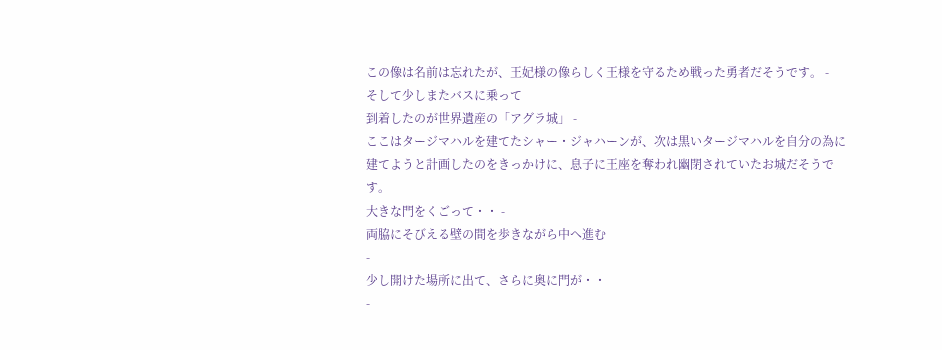この像は名前は忘れたが、王妃様の像らしく王様を守るため戦った勇者だそうです。 -
そして少しまたバスに乗って
到着したのが世界遺産の「アグラ城」 -
ここはタージマハルを建てたシャー・ジャハーンが、次は黒いタージマハルを自分の為に建てようと計画したのをきっかけに、息子に王座を奪われ幽閉されていたお城だそうです。
大きな門をくごって・・ -
両脇にそびえる壁の間を歩きながら中へ進む
-
少し開けた場所に出て、さらに奥に門が・・
-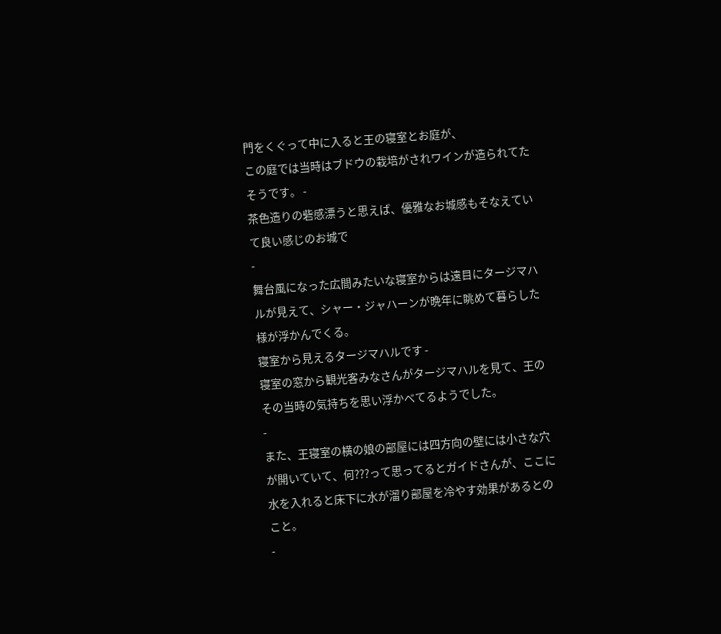門をくぐって中に入ると王の寝室とお庭が、
この庭では当時はブドウの栽培がされワインが造られてたそうです。 -
茶色造りの砦感漂うと思えば、優雅なお城感もそなえていて良い感じのお城で
-
舞台風になった広間みたいな寝室からは遠目にタージマハルが見えて、シャー・ジャハーンが晩年に眺めて暮らした様が浮かんでくる。
寝室から見えるタージマハルです -
寝室の窓から観光客みなさんがタージマハルを見て、王のその当時の気持ちを思い浮かべてるようでした。
-
また、王寝室の横の娘の部屋には四方向の壁には小さな穴が開いていて、何???って思ってるとガイドさんが、ここに水を入れると床下に水が溜り部屋を冷やす効果があるとのこと。
-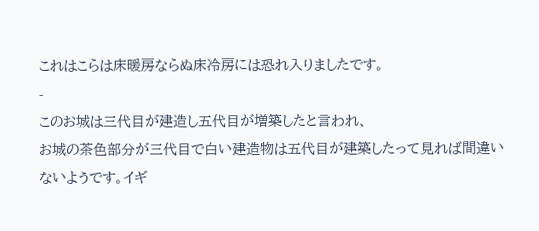これはこらは床暖房ならぬ床冷房には恐れ入りましたです。
-
このお城は三代目が建造し五代目が増築したと言われ、
お城の茶色部分が三代目で白い建造物は五代目が建築したって見れば間違いないようです。イギ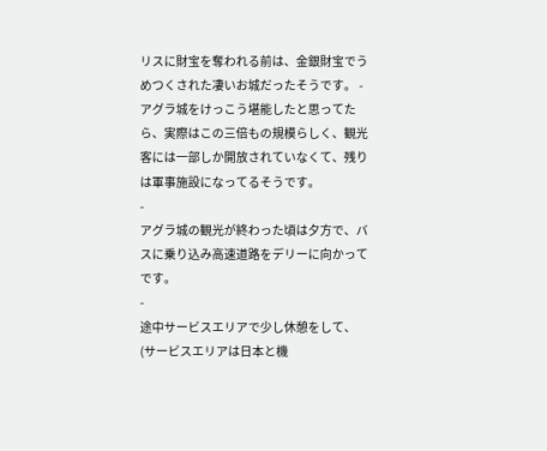リスに財宝を奪われる前は、金銀財宝でうめつくされた凄いお城だったそうです。 -
アグラ城をけっこう堪能したと思ってたら、実際はこの三倍もの規模らしく、観光客には一部しか開放されていなくて、残りは軍事施設になってるそうです。
-
アグラ城の観光が終わった頃は夕方で、バスに乗り込み高速道路をデリーに向かってです。
-
途中サービスエリアで少し休憩をして、
(サービスエリアは日本と機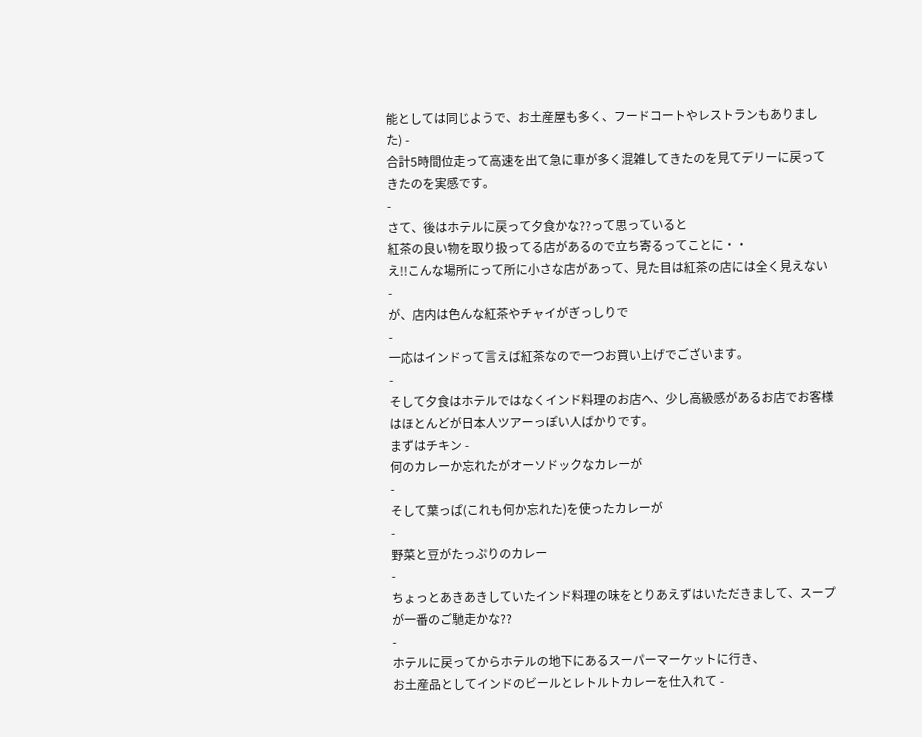能としては同じようで、お土産屋も多く、フードコートやレストランもありました) -
合計5時間位走って高速を出て急に車が多く混雑してきたのを見てデリーに戻ってきたのを実感です。
-
さて、後はホテルに戻って夕食かな??って思っていると
紅茶の良い物を取り扱ってる店があるので立ち寄るってことに・・
え!!こんな場所にって所に小さな店があって、見た目は紅茶の店には全く見えない -
が、店内は色んな紅茶やチャイがぎっしりで
-
一応はインドって言えば紅茶なので一つお買い上げでございます。
-
そして夕食はホテルではなくインド料理のお店へ、少し高級感があるお店でお客様はほとんどが日本人ツアーっぽい人ばかりです。
まずはチキン -
何のカレーか忘れたがオーソドックなカレーが
-
そして葉っぱ(これも何か忘れた)を使ったカレーが
-
野菜と豆がたっぷりのカレー
-
ちょっとあきあきしていたインド料理の味をとりあえずはいただきまして、スープが一番のご馳走かな??
-
ホテルに戻ってからホテルの地下にあるスーパーマーケットに行き、
お土産品としてインドのビールとレトルトカレーを仕入れて -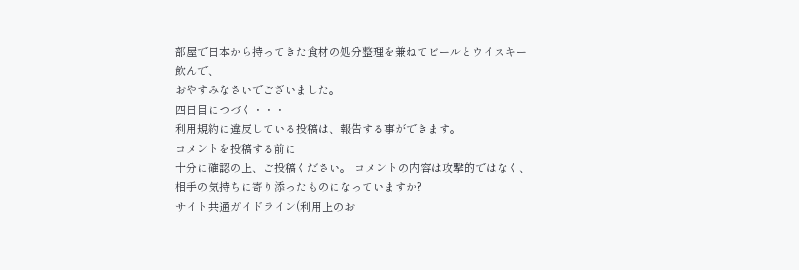部屋で日本から持ってきた食材の処分整理を兼ねてビールとウイスキー飲んで、
おやすみなさいでございました。
四日目につづく・・・
利用規約に違反している投稿は、報告する事ができます。
コメントを投稿する前に
十分に確認の上、ご投稿ください。 コメントの内容は攻撃的ではなく、相手の気持ちに寄り添ったものになっていますか?
サイト共通ガイドライン(利用上のお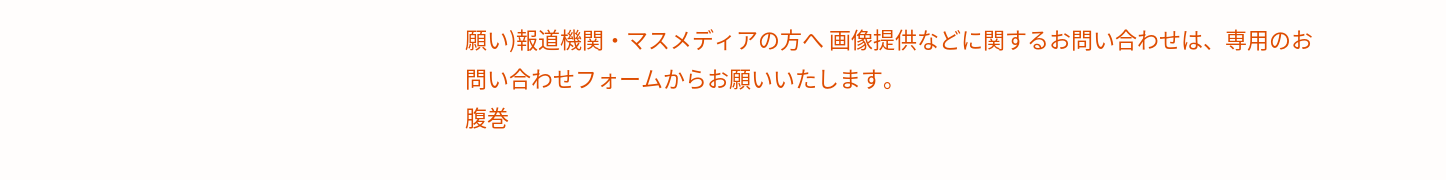願い)報道機関・マスメディアの方へ 画像提供などに関するお問い合わせは、専用のお問い合わせフォームからお願いいたします。
腹巻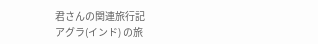君さんの関連旅行記
アグラ(インド) の旅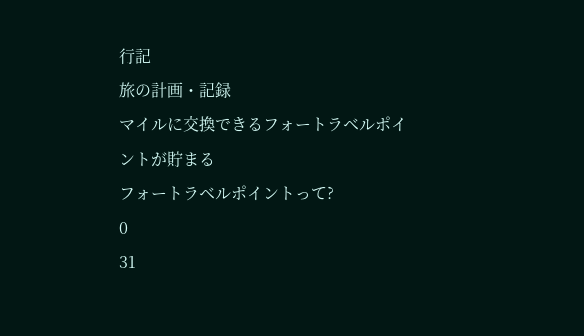行記
旅の計画・記録
マイルに交換できるフォートラベルポイントが貯まる
フォートラベルポイントって?
0
31